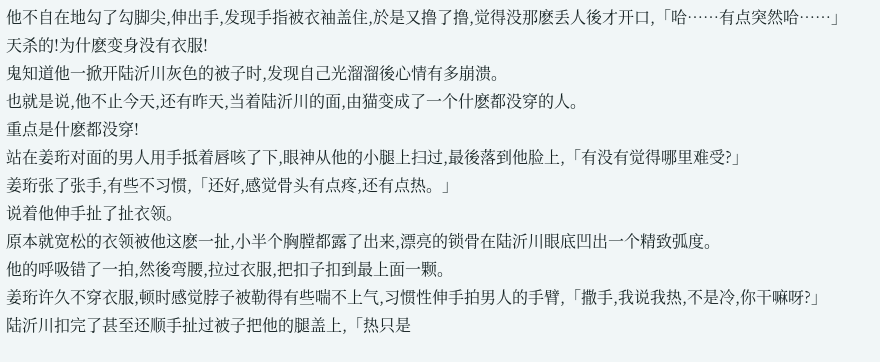他不自在地勾了勾脚尖,伸出手,发现手指被衣袖盖住,於是又撸了撸,觉得没那麽丢人後才开口,「哈……有点突然哈……」
天杀的!为什麽变身没有衣服!
鬼知道他一掀开陆沂川灰色的被子时,发现自己光溜溜後心情有多崩溃。
也就是说,他不止今天,还有昨天,当着陆沂川的面,由猫变成了一个什麽都没穿的人。
重点是什麽都没穿!
站在姜珩对面的男人用手抵着唇咳了下,眼神从他的小腿上扫过,最後落到他脸上,「有没有觉得哪里难受?」
姜珩张了张手,有些不习惯,「还好,感觉骨头有点疼,还有点热。」
说着他伸手扯了扯衣领。
原本就宽松的衣领被他这麽一扯,小半个胸膛都露了出来,漂亮的锁骨在陆沂川眼底凹出一个精致弧度。
他的呼吸错了一拍,然後弯腰,拉过衣服,把扣子扣到最上面一颗。
姜珩许久不穿衣服,顿时感觉脖子被勒得有些喘不上气,习惯性伸手拍男人的手臂,「撒手,我说我热,不是冷,你干嘛呀?」
陆沂川扣完了甚至还顺手扯过被子把他的腿盖上,「热只是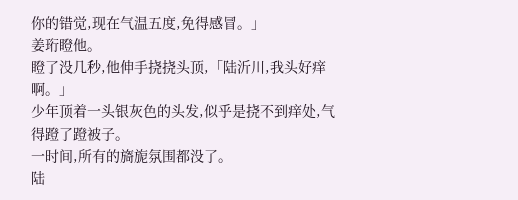你的错觉,现在气温五度,免得感冒。」
姜珩瞪他。
瞪了没几秒,他伸手挠挠头顶,「陆沂川,我头好痒啊。」
少年顶着一头银灰色的头发,似乎是挠不到痒处,气得蹬了蹬被子。
一时间,所有的旖旎氛围都没了。
陆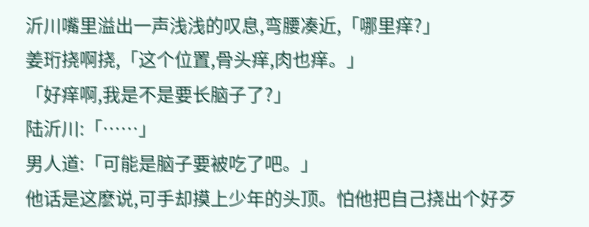沂川嘴里溢出一声浅浅的叹息,弯腰凑近,「哪里痒?」
姜珩挠啊挠,「这个位置,骨头痒,肉也痒。」
「好痒啊,我是不是要长脑子了?」
陆沂川:「……」
男人道:「可能是脑子要被吃了吧。」
他话是这麽说,可手却摸上少年的头顶。怕他把自己挠出个好歹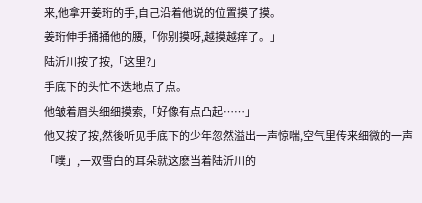来,他拿开姜珩的手,自己沿着他说的位置摸了摸。
姜珩伸手捅捅他的腰,「你别摸呀,越摸越痒了。」
陆沂川按了按,「这里?」
手底下的头忙不迭地点了点。
他皱着眉头细细摸索,「好像有点凸起……」
他又按了按,然後听见手底下的少年忽然溢出一声惊喘,空气里传来细微的一声「噗」,一双雪白的耳朵就这麽当着陆沂川的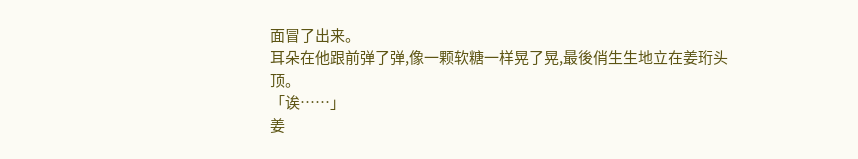面冒了出来。
耳朵在他跟前弹了弹,像一颗软糖一样晃了晃,最後俏生生地立在姜珩头顶。
「诶……」
姜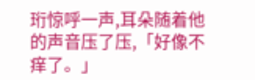珩惊呼一声,耳朵随着他的声音压了压,「好像不痒了。」